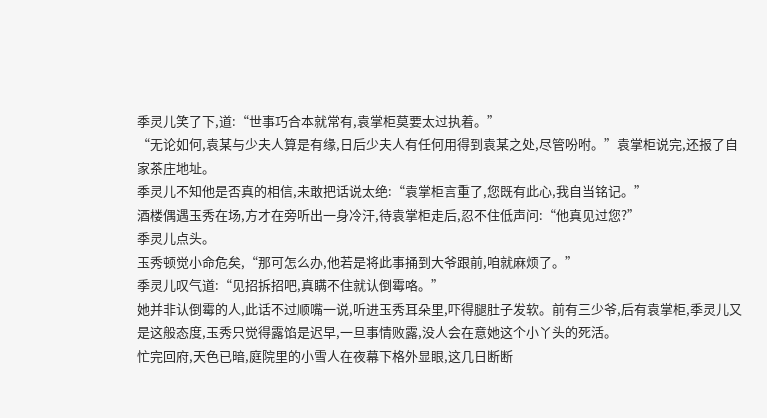季灵儿笑了下,道:“世事巧合本就常有,袁掌柜莫要太过执着。”
“无论如何,袁某与少夫人算是有缘,日后少夫人有任何用得到袁某之处,尽管吩咐。”袁掌柜说完,还报了自家茶庄地址。
季灵儿不知他是否真的相信,未敢把话说太绝:“袁掌柜言重了,您既有此心,我自当铭记。”
酒楼偶遇玉秀在场,方才在旁听出一身冷汗,待袁掌柜走后,忍不住低声问:“他真见过您?”
季灵儿点头。
玉秀顿觉小命危矣,“那可怎么办,他若是将此事捅到大爷跟前,咱就麻烦了。”
季灵儿叹气道:“见招拆招吧,真瞒不住就认倒霉咯。”
她并非认倒霉的人,此话不过顺嘴一说,听进玉秀耳朵里,吓得腿肚子发软。前有三少爷,后有袁掌柜,季灵儿又是这般态度,玉秀只觉得露馅是迟早,一旦事情败露,没人会在意她这个小丫头的死活。
忙完回府,天色已暗,庭院里的小雪人在夜幕下格外显眼,这几日断断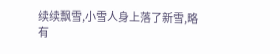续续飘雪,小雪人身上落了新雪,略有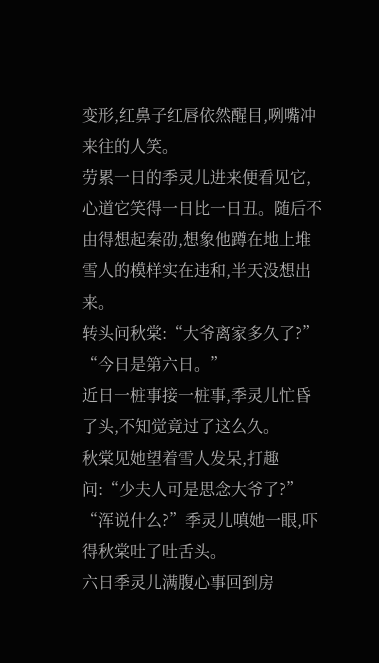变形,红鼻子红唇依然醒目,咧嘴冲来往的人笑。
劳累一日的季灵儿进来便看见它,心道它笑得一日比一日丑。随后不由得想起秦劭,想象他蹲在地上堆雪人的模样实在违和,半天没想出来。
转头问秋棠:“大爷离家多久了?”
“今日是第六日。”
近日一桩事接一桩事,季灵儿忙昏了头,不知觉竟过了这么久。
秋棠见她望着雪人发呆,打趣问:“少夫人可是思念大爷了?”
“浑说什么?”季灵儿嗔她一眼,吓得秋棠吐了吐舌头。
六日季灵儿满腹心事回到房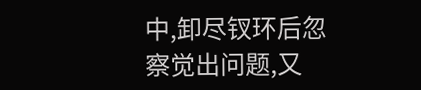中,卸尽钗环后忽察觉出问题,又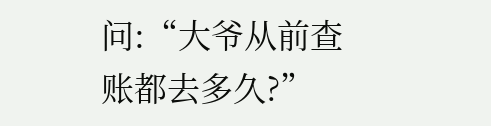问:“大爷从前查账都去多久?”